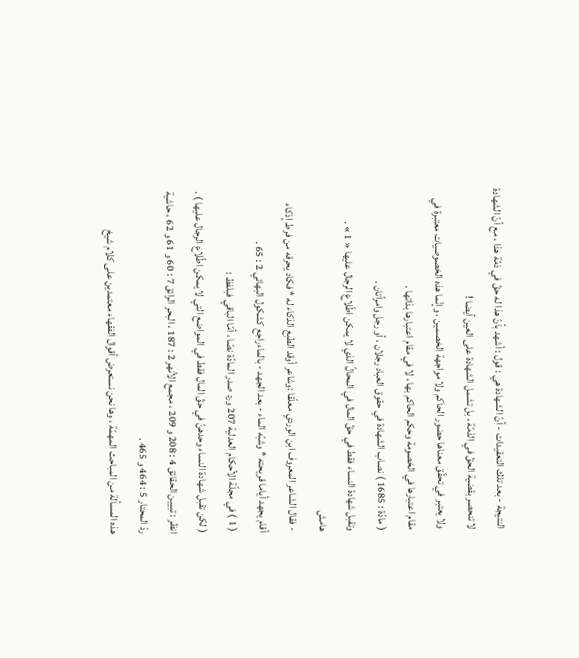النتيجة - بعد تلك التعقيدات - أنّ الشهادة هي : قول : أشهد بأنّ هذا له حقّ في ذمّة هذا ، مع أنّ الشهادة لا تنحصر بقضية الحقّ في الذمّة ، بل تشمل الشهادة على العين أيضا !
ولا يعتبر في تحقّق معناها حضور الحاكم ولا مواجهة الخصمين ، وإنّما هذه الخصوصيات معتبرة في مقام اعتبارها في الخصومة وحكم الحاكم بها ، لا في مقام اعتبارها بذاتها .
( مادّة : 1685 ) نصاب الشهادة في حقوق العباد رجلان ، أو رجل وامرأتان .
وتقبل شهادة النساء فقط في حقّ المال في المحالّ الذي لا يمكن اطّلاع الرجال عليها « 1 » .
هامش
- فقال الشاعر المعروف ابن الوردي معلّقا :وشاعر أوقد الطبع الذكاء له * فكاد يحرقه من فرط إذكاء
أقام يجهد أياما قريحته * وشبّه الماء - بعد الجهد - بالماءراجع كشكول البهائي 2 : 65 .
( 1 ) في مجلّة الأحكام العدلية 207 ورد صدر المادّة نصّا ، أمّا الباقي فبلفظ :
( لكن تقبل شهادة النساء وحدهنّ في حقّ المال فقط في المواضع التي لا يمكن اطّلاع الرجال عليها ) .
انظر : تبيين الحقائق 4 : 208 و 209 ، مجمع الأنهر 2 : 187 ، البحر الرائق 7 : 60 و 61 و 62 ، حاشية ردّ المحتار 5 : 464 و 465 .
هذه المسألة من المباحث المهمّة ، وها نحن نستعرض أقوال الفقهاء معتمدين على كلام شيخ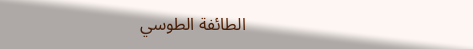الطائفة الطوسي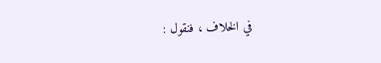في الخلاف ، فنقول :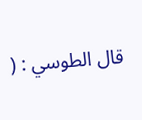قال الطوسي : (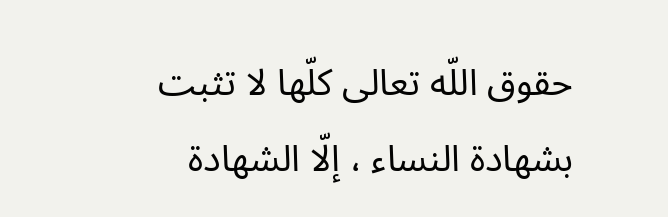حقوق اللّه تعالى كلّها لا تثبت بشهادة النساء ، إلّا الشهادة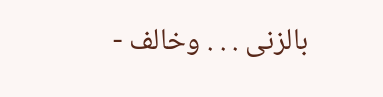بالزنى . . . وخالف -